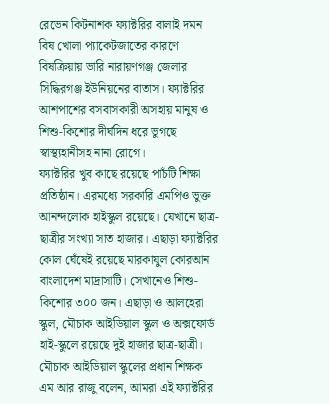রেভেন কিটনাশক ফ্যাক্টরির বালাই দমন বিষ খোলা প্যাকেটজাতের কারণে বিষক্রিয়ায় ভারি নারায়ণগঞ্জ জেলার সিদ্ধিরগঞ্জ ইউনিয়নের বাতাস। ফ্যাক্টরির আশপাশের বসবাসকারী অসহায় মানুষ ও শিশু-কিশোর দীর্ঘদিন ধরে ভুগছে স্বাস্থ্যহানীসহ নানা রোগে।
ফ্যাক্টরির খুব কাছে রয়েছে পাচঁটি শিক্ষা প্রতিষ্ঠান। এরমধ্যে সরকারি এমপিও ভুক্ত আনন্দলোক হাইস্কুল রয়েছে। যেখানে ছাত্র-ছাত্রীর সংখ্যা সাত হাজার। এছাড়া ফ্যাক্টরির কোল ঘেঁষেই রয়েছে মারকাযুল কোরআন বাংলাদেশ মাদ্রাসাটি। সেখানেও শিশু-কিশোর ৩০০ জন। এছাড়া ও আলহেরা স্কুল, মৌচাক আইডিয়াল স্কুল ও অক্সফোর্ড হাই-স্কুলে রয়েছে দুই হাজার ছাত্র-ছাত্রী। মৌচাক আইডিয়াল স্কুলের প্রধান শিক্ষক এম আর রাজু বলেন, আমরা এই ফ্যাক্টরির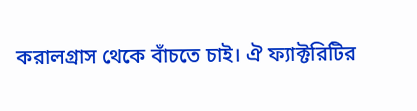করালগ্রাস থেকে বাঁচতে চাই। ঐ ফ্যাক্টরিটির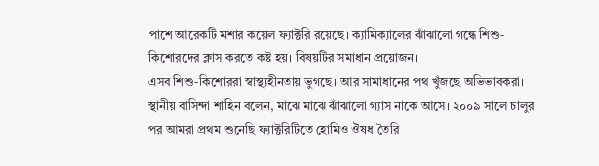পাশে আরেকটি মশার কয়েল ফ্যাক্টরি রয়েছে। ক্যামিক্যালের ঝাঁঝালো গন্ধে শিশু-কিশোরদের ক্লাস করতে কষ্ট হয়। বিষয়টির সমাধান প্রয়োজন।
এসব শিশু-কিশোররা স্বাস্থ্যহীনতায় ভুগছে। আর সামাধানের পথ খুঁজছে অভিভাবকরা। স্থানীয় বাসিন্দা শাহিন বলেন, মাঝে মাঝে ঝাঁঝালো গ্যাস নাকে আসে। ২০০৯ সালে চালুর পর আমরা প্রথম শুনেছি ফ্যাক্টরিটিতে হোমিও ঔষধ তৈরি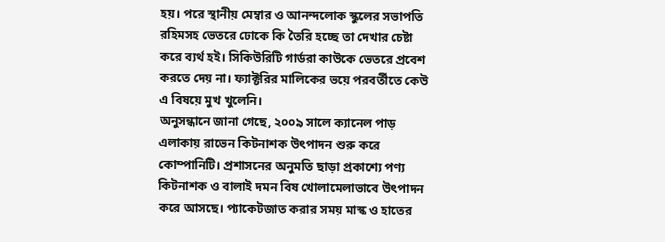হয়। পরে স্থানীয় মেম্বার ও আনন্দলোক স্কুলের সভাপতি রহিমসহ ভেতরে ঢোকে কি তৈরি হচ্ছে তা দেখার চেষ্টা করে ব্যর্থ হই। সিকিউরিটি গার্ডরা কাউকে ভেতরে প্রবেশ করতে দেয় না। ফ্যাক্টরির মালিকের ভয়ে পরবর্তীতে কেউ এ বিষয়ে মুখ খুলেনি।
অনুসন্ধানে জানা গেছে, ২০০৯ সালে ক্যানেল পাড় এলাকায় রাভেন কিটনাশক উৎপাদন শুরু করে কোম্পানিটি। প্রশাসনের অনুমতি ছাড়া প্রকাশ্যে পণ্য কিটনাশক ও বালাই দমন বিষ খোলামেলাভাবে উৎপাদন করে আসছে। প্যাকেটজাত করার সময় মাস্ক ও হাতের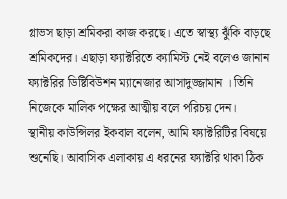গ্লাভস ছাড়া শ্রমিকরা কাজ করছে। এতে স্বাস্থ্য ঝুঁকি বাড়ছে শ্রমিকদের। এছাড়া ফ্যাক্টরিতে ক্যামিস্ট নেই বলেও জানান ফ্যাক্টরির ডিষ্টিবিউশন ম্যানেজার আসাদুজ্জামান । তিনি নিজেকে মালিক পক্ষের আত্মীয় বলে পরিচয় দেন।
স্থানীয় কাউন্সিলর ইকবাল বলেন, আমি ফ্যাক্টরিটির বিষয়ে শুনেছি। আবাসিক এলাকায় এ ধরনের ফ্যাক্টরি থাকা ঠিক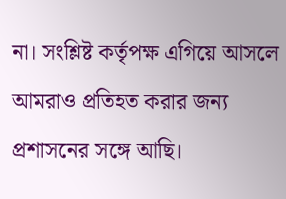না। সংশ্লিষ্ট কর্তৃপক্ষ এগিয়ে আসলে আমরাও প্রতিহত করার জন্য প্রশাসনের সঙ্গে আছি।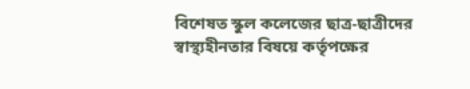বিশেষত স্কুল কলেজের ছাত্র-ছাত্রীদের স্বাস্থ্যহীনতার বিষয়ে কর্তৃপক্ষের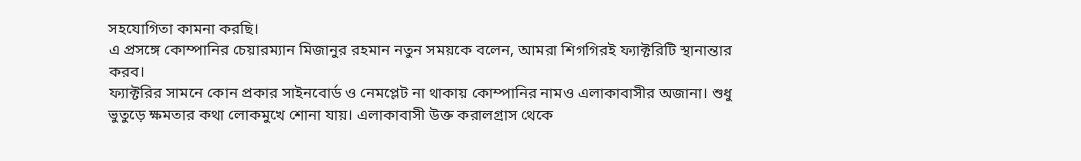সহযোগিতা কামনা করছি।
এ প্রসঙ্গে কোম্পানির চেয়ারম্যান মিজানুর রহমান নতুন সময়কে বলেন, আমরা শিগগিরই ফ্যাক্টরিটি স্থানান্তার করব।
ফ্যাক্টরির সামনে কোন প্রকার সাইনবোর্ড ও নেমপ্লেট না থাকায় কোম্পানির নামও এলাকাবাসীর অজানা। শুধু ভুতুড়ে ক্ষমতার কথা লোকমুখে শোনা যায়। এলাকাবাসী উক্ত করালগ্রাস থেকে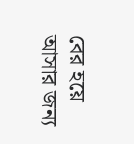বের হয়ে আসার জন্য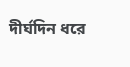দীর্ঘদিন ধরে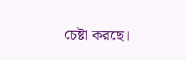চেষ্টা করছে।